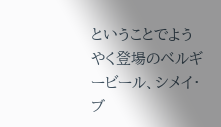ということでようやく登場のベルギービール、シメイ・ブ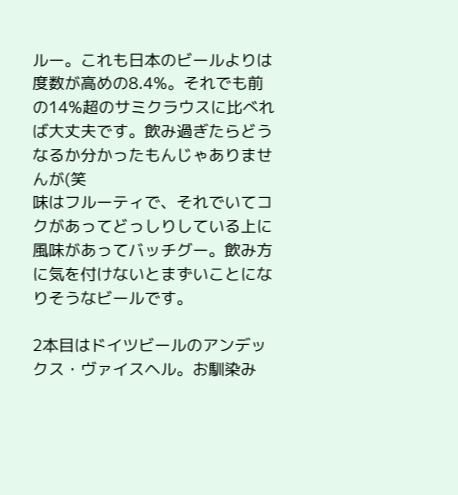ルー。これも日本のビールよりは度数が高めの8.4%。それでも前の14%超のサミクラウスに比べれば大丈夫です。飲み過ぎたらどうなるか分かったもんじゃありませんが(笑
味はフルーティで、それでいてコクがあってどっしりしている上に風味があってバッチグー。飲み方に気を付けないとまずいことになりそうなビールです。

2本目はドイツビールのアンデックス・ヴァイスヘル。お馴染み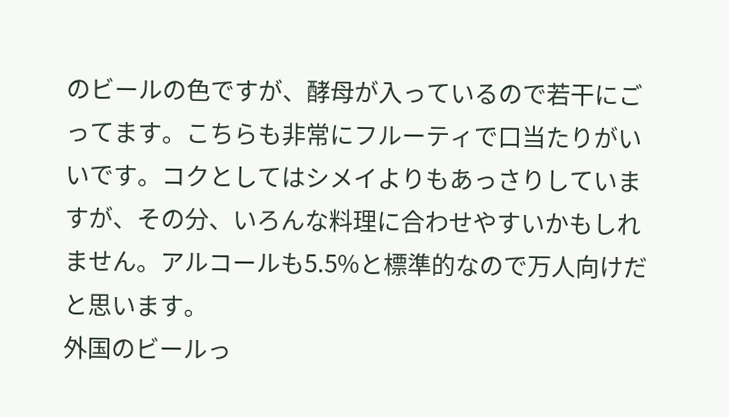のビールの色ですが、酵母が入っているので若干にごってます。こちらも非常にフルーティで口当たりがいいです。コクとしてはシメイよりもあっさりしていますが、その分、いろんな料理に合わせやすいかもしれません。アルコールも5.5%と標準的なので万人向けだと思います。
外国のビールっ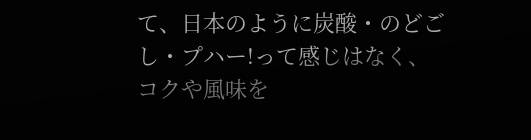て、日本のように炭酸・のどごし・プハー!って感じはなく、コクや風味を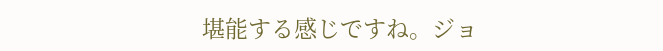堪能する感じですね。ジョ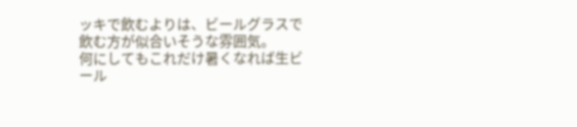ッキで飲むよりは、ビールグラスで飲む方が似合いそうな雰囲気。
何にしてもこれだけ暑くなれば生ビール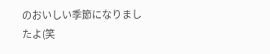のおいしい季節になりましたよ(笑